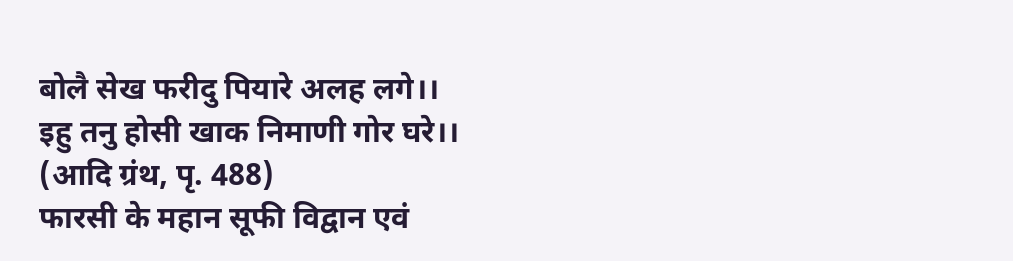बोलै सेख फरीदु पियारे अलह लगे।।
इहु तनु होसी खाक निमाणी गोर घरे।।
(आदि ग्रंथ, पृ. 488)
फारसी के महान सूफी विद्वान एवं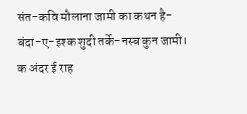संत-कवि मौलाना जामी का कथन है-बंदा-ए-इश्क शुदी तर्के-नस्ब कुन जामी।
क अंदर ई राह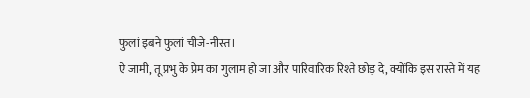फुलां इबने फुलां चीजे-नीस्त।
ऐ जामी, तू प्रभु के प्रेम का गुलाम हो जा और पारिवारिक रिश्ते छोड़ दे, क्योंकि इस रास्ते में यह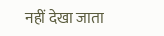नहीं देखा जाता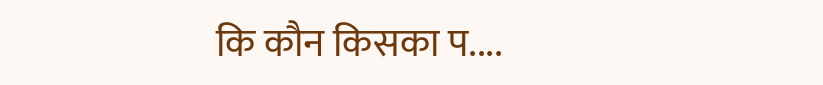कि कौन किसका प....